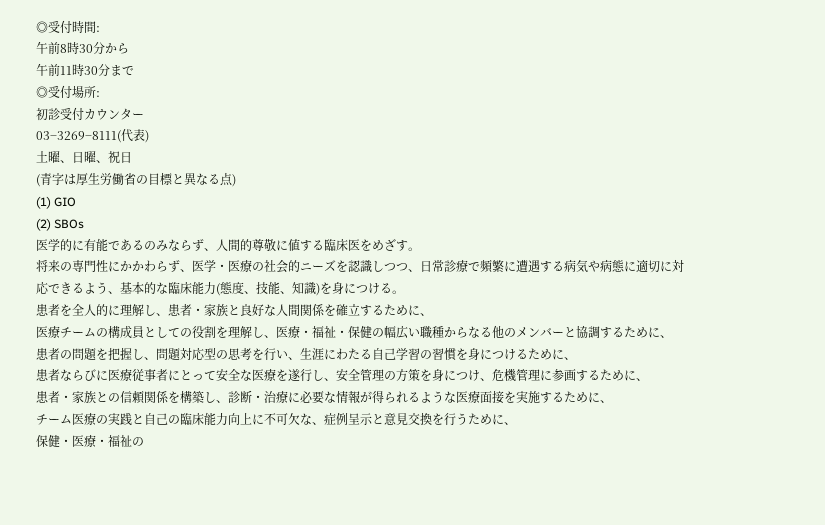◎受付時間:
午前8時30分から
午前11時30分まで
◎受付場所:
初診受付カウンター
03−3269−8111(代表)
土曜、日曜、祝日
(青字は厚生労働省の目標と異なる点)
(1) GIO
(2) SBOs
医学的に有能であるのみならず、人間的尊敬に値する臨床医をめざす。
将来の専門性にかかわらず、医学・医療の社会的ニーズを認識しつつ、日常診療で頻繁に遭遇する病気や病態に適切に対応できるよう、基本的な臨床能力(態度、技能、知識)を身につける。
患者を全人的に理解し、患者・家族と良好な人間関係を確立するために、
医療チームの構成員としての役割を理解し、医療・福祉・保健の幅広い職種からなる他のメンバーと協調するために、
患者の問題を把握し、問題対応型の思考を行い、生涯にわたる自己学習の習慣を身につけるために、
患者ならびに医療従事者にとって安全な医療を遂行し、安全管理の方策を身につけ、危機管理に参画するために、
患者・家族との信頼関係を構築し、診断・治療に必要な情報が得られるような医療面接を実施するために、
チーム医療の実践と自己の臨床能力向上に不可欠な、症例呈示と意見交換を行うために、
保健・医療・福祉の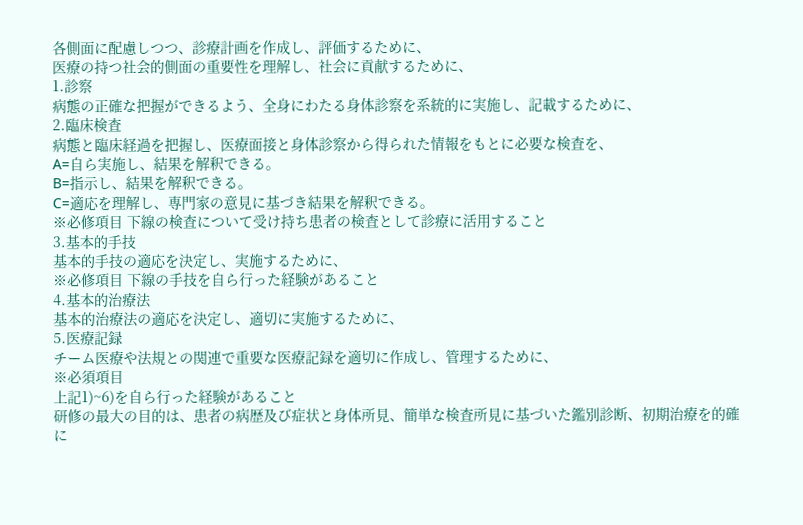各側面に配慮しつつ、診療計画を作成し、評価するために、
医療の持つ社会的側面の重要性を理解し、社会に貢献するために、
1.診察
病態の正確な把握ができるよう、全身にわたる身体診察を系統的に実施し、記載するために、
2.臨床検査
病態と臨床経過を把握し、医療面接と身体診察から得られた情報をもとに必要な検査を、
A=自ら実施し、結果を解釈できる。
B=指示し、結果を解釈できる。
C=適応を理解し、専門家の意見に基づき結果を解釈できる。
※必修項目 下線の検査について受け持ち患者の検査として診療に活用すること
3.基本的手技
基本的手技の適応を決定し、実施するために、
※必修項目 下線の手技を自ら行った経験があること
4.基本的治療法
基本的治療法の適応を決定し、適切に実施するために、
5.医療記録
チーム医療や法規との関連で重要な医療記録を適切に作成し、管理するために、
※必須項目
上記1)~6)を自ら行った経験があること
研修の最大の目的は、患者の病歴及び症状と身体所見、簡単な検査所見に基づいた鑑別診断、初期治療を的確に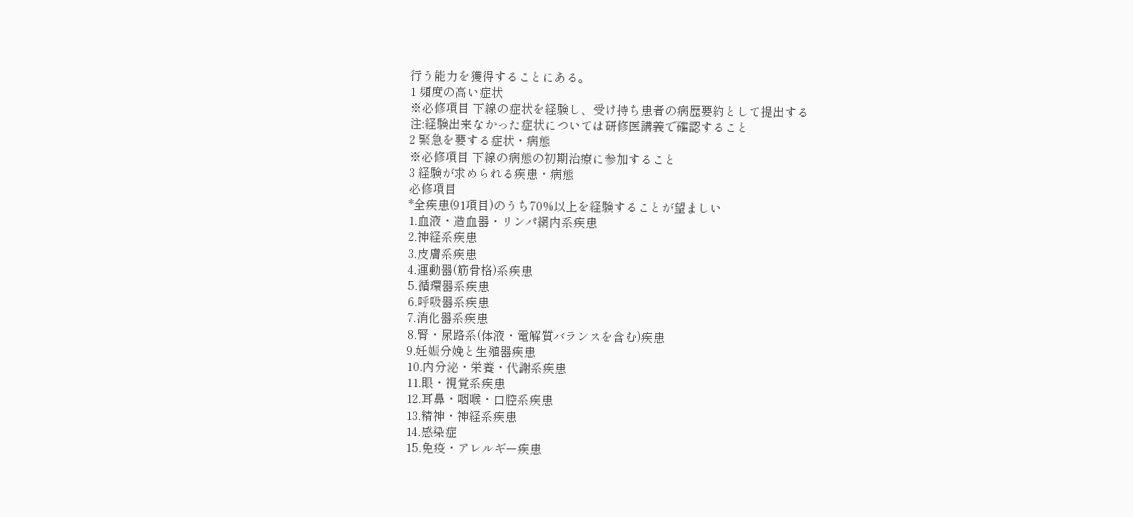行う能力を獲得することにある。
1 頻度の高い症状
※必修項目 下線の症状を経験し、受け持ち患者の病歴要約として提出する
注:経験出来なかった症状については研修医講義で確認すること
2 緊急を要する症状・病態
※必修項目 下線の病態の初期治療に参加すること
3 経験が求められる疾患・病態
必修項目
*全疾患(91項目)のうち70%以上を経験することが望ましい
1.血液・造血器・リンパ網内系疾患
2.神経系疾患
3.皮膚系疾患
4.運動器(筋骨格)系疾患
5.循環器系疾患
6.呼吸器系疾患
7.消化器系疾患
8.腎・尿路系(体液・電解質バランスを含む)疾患
9.妊娠分娩と生殖器疾患
10.内分泌・栄養・代謝系疾患
11.眼・視覚系疾患
12.耳鼻・咽喉・口腔系疾患
13.精神・神経系疾患
14.感染症
15.免疫・アレルギー疾患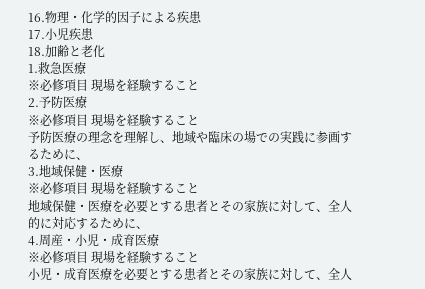16.物理・化学的因子による疾患
17.小児疾患
18.加齢と老化
1.救急医療
※必修項目 現場を経験すること
2.予防医療
※必修項目 現場を経験すること
予防医療の理念を理解し、地域や臨床の場での実践に参画するために、
3.地域保健・医療
※必修項目 現場を経験すること
地域保健・医療を必要とする患者とその家族に対して、全人的に対応するために、
4.周産・小児・成育医療
※必修項目 現場を経験すること
小児・成育医療を必要とする患者とその家族に対して、全人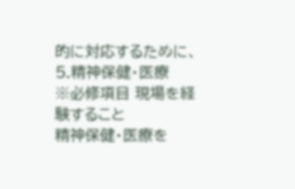的に対応するために、
5.精神保健・医療
※必修項目 現場を経験すること
精神保健・医療を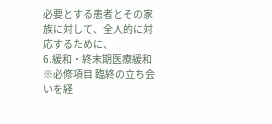必要とする患者とその家族に対して、全人的に対応するために、
6.緩和・終末期医療緩和
※必修項目 臨終の立ち会いを経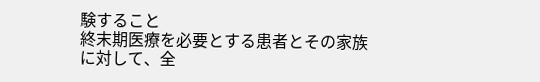験すること
終末期医療を必要とする患者とその家族に対して、全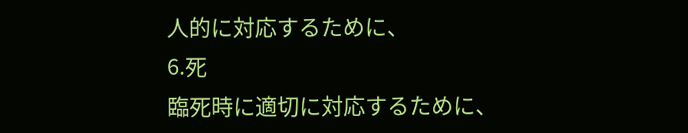人的に対応するために、
6.死
臨死時に適切に対応するために、